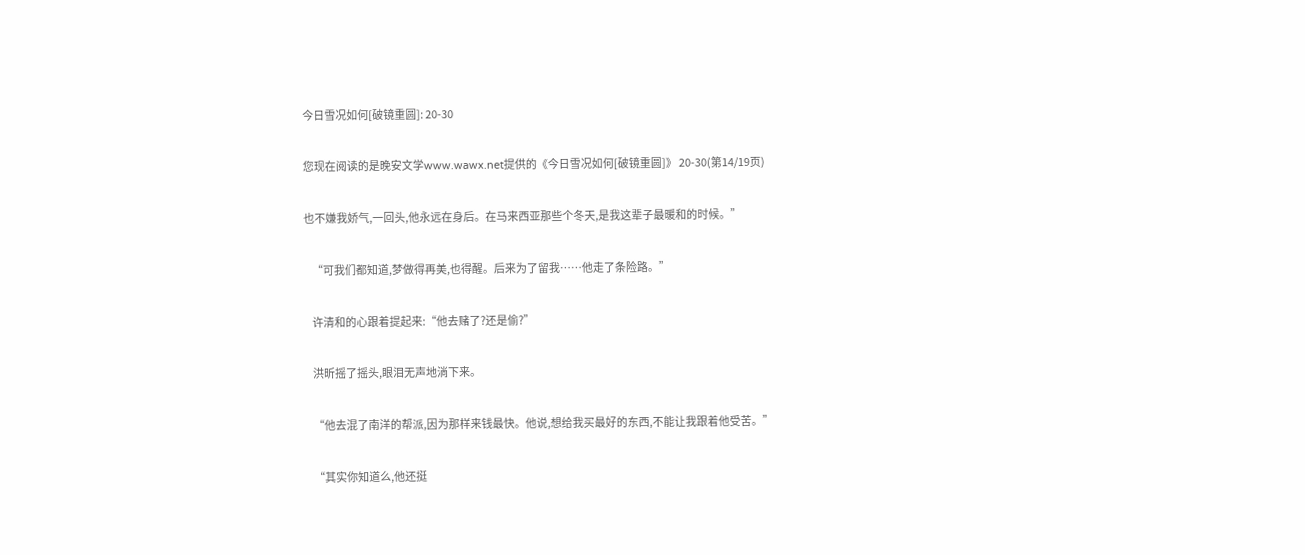今日雪况如何[破镜重圆]: 20-30

您现在阅读的是晚安文学www.wawx.net提供的《今日雪况如何[破镜重圆]》 20-30(第14/19页)

也不嫌我娇气,一回头,他永远在身后。在马来西亚那些个冬天,是我这辈子最暖和的时候。”

    “可我们都知道,梦做得再美,也得醒。后来为了留我……他走了条险路。”

    许清和的心跟着提起来:“他去赌了?还是偷?”

    洪昕摇了摇头,眼泪无声地淌下来。

    “他去混了南洋的帮派,因为那样来钱最快。他说,想给我买最好的东西,不能让我跟着他受苦。”

    “其实你知道么,他还挺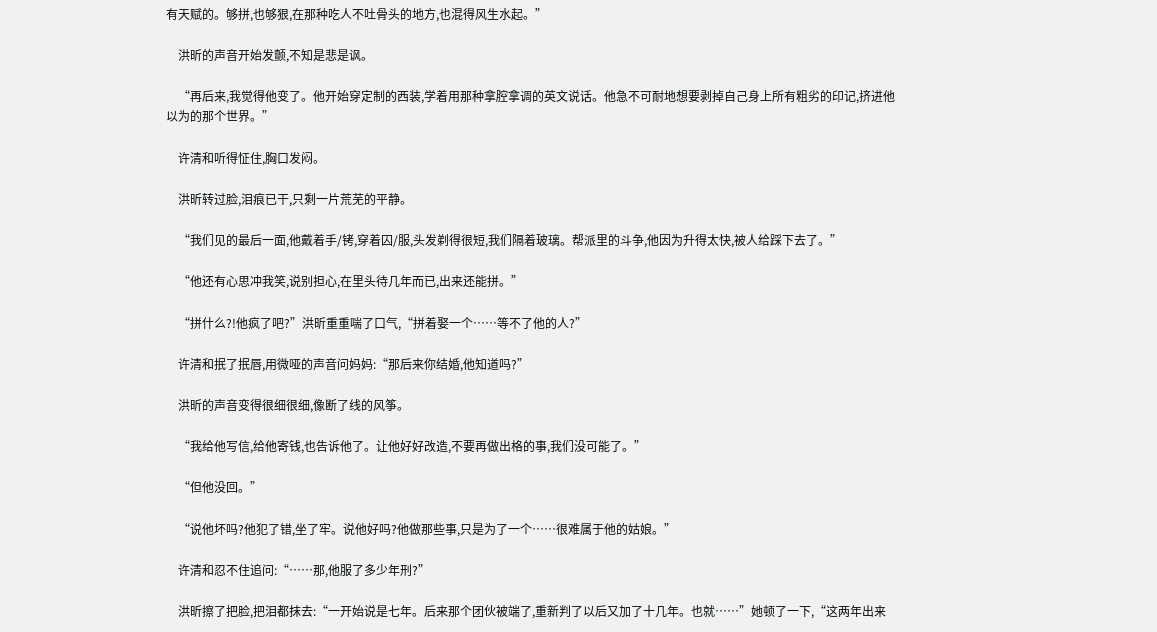有天赋的。够拼,也够狠,在那种吃人不吐骨头的地方,也混得风生水起。”

    洪昕的声音开始发颤,不知是悲是讽。

    “再后来,我觉得他变了。他开始穿定制的西装,学着用那种拿腔拿调的英文说话。他急不可耐地想要剥掉自己身上所有粗劣的印记,挤进他以为的那个世界。”

    许清和听得怔住,胸口发闷。

    洪昕转过脸,泪痕已干,只剩一片荒芜的平静。

    “我们见的最后一面,他戴着手/铐,穿着囚/服,头发剃得很短,我们隔着玻璃。帮派里的斗争,他因为升得太快,被人给踩下去了。”

    “他还有心思冲我笑,说别担心,在里头待几年而已,出来还能拼。”

    “拼什么?!他疯了吧?”洪昕重重喘了口气,“拼着娶一个……等不了他的人?”

    许清和抿了抿唇,用微哑的声音问妈妈:“那后来你结婚,他知道吗?”

    洪昕的声音变得很细很细,像断了线的风筝。

    “我给他写信,给他寄钱,也告诉他了。让他好好改造,不要再做出格的事,我们没可能了。”

    “但他没回。”

    “说他坏吗?他犯了错,坐了牢。说他好吗?他做那些事,只是为了一个……很难属于他的姑娘。”

    许清和忍不住追问:“……那,他服了多少年刑?”

    洪昕擦了把脸,把泪都抹去:“一开始说是七年。后来那个团伙被端了,重新判了以后又加了十几年。也就……”她顿了一下,“这两年出来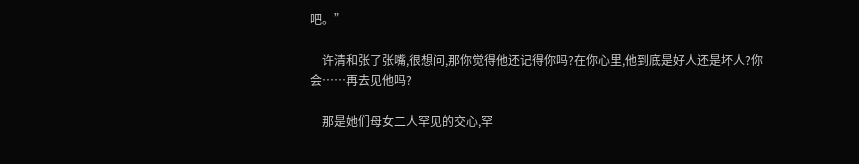吧。”

    许清和张了张嘴,很想问,那你觉得他还记得你吗?在你心里,他到底是好人还是坏人?你会……再去见他吗?

    那是她们母女二人罕见的交心,罕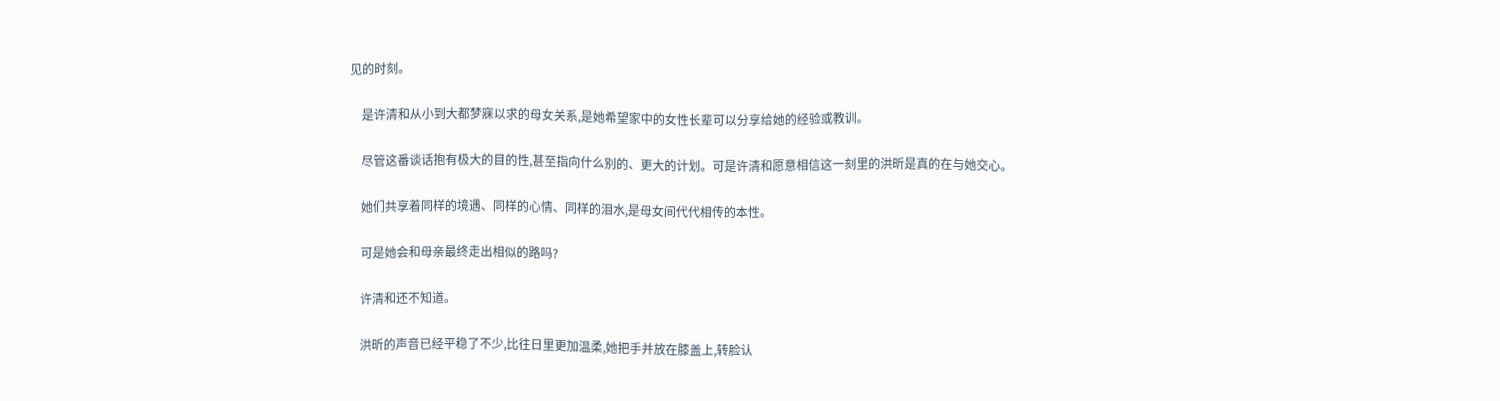见的时刻。

    是许清和从小到大都梦寐以求的母女关系,是她希望家中的女性长辈可以分享给她的经验或教训。

    尽管这番谈话抱有极大的目的性,甚至指向什么别的、更大的计划。可是许清和愿意相信这一刻里的洪昕是真的在与她交心。

    她们共享着同样的境遇、同样的心情、同样的泪水,是母女间代代相传的本性。

    可是她会和母亲最终走出相似的路吗?

    许清和还不知道。

    洪昕的声音已经平稳了不少,比往日里更加温柔,她把手并放在膝盖上,转脸认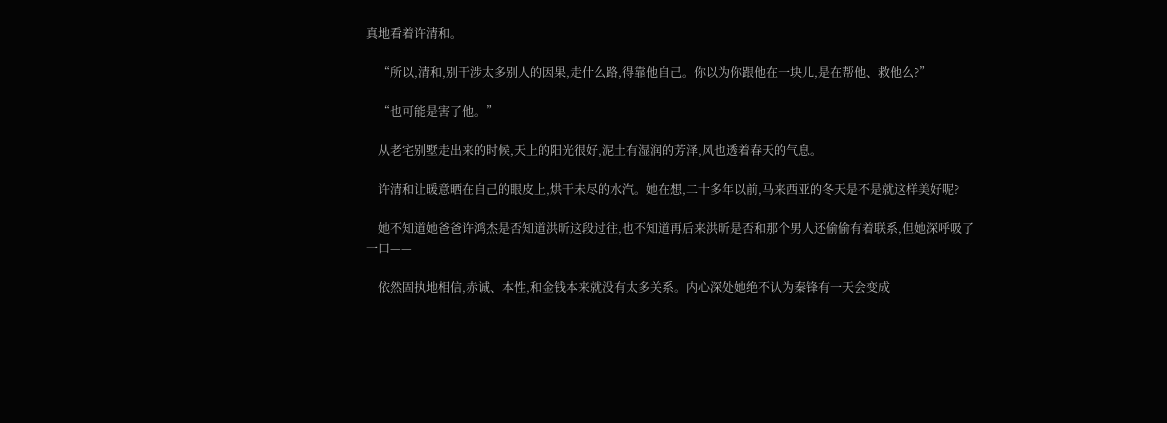真地看着许清和。

    “所以,清和,别干涉太多别人的因果,走什么路,得靠他自己。你以为你跟他在一块儿,是在帮他、救他么?”

    “也可能是害了他。”

    从老宅别墅走出来的时候,天上的阳光很好,泥土有湿润的芳泽,风也透着春天的气息。

    许清和让暖意晒在自己的眼皮上,烘干未尽的水汽。她在想,二十多年以前,马来西亚的冬天是不是就这样美好呢?

    她不知道她爸爸许鸿杰是否知道洪昕这段过往,也不知道再后来洪昕是否和那个男人还偷偷有着联系,但她深呼吸了一口——

    依然固执地相信,赤诚、本性,和金钱本来就没有太多关系。内心深处她绝不认为秦锋有一天会变成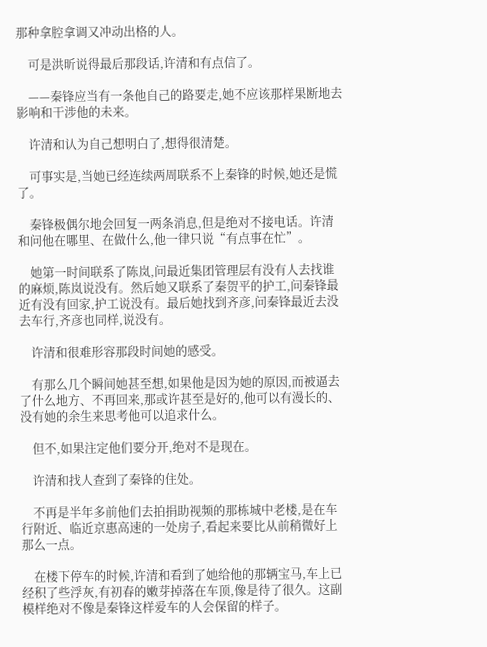那种拿腔拿调又冲动出格的人。

    可是洪昕说得最后那段话,许清和有点信了。

    ——秦锋应当有一条他自己的路要走,她不应该那样果断地去影响和干涉他的未来。

    许清和认为自己想明白了,想得很清楚。

    可事实是,当她已经连续两周联系不上秦锋的时候,她还是慌了。

    秦锋极偶尔地会回复一两条消息,但是绝对不接电话。许清和问他在哪里、在做什么,他一律只说“有点事在忙”。

    她第一时间联系了陈岚,问最近集团管理层有没有人去找谁的麻烦,陈岚说没有。然后她又联系了秦贺平的护工,问秦锋最近有没有回家,护工说没有。最后她找到齐彦,问秦锋最近去没去车行,齐彦也同样,说没有。

    许清和很难形容那段时间她的感受。

    有那么几个瞬间她甚至想,如果他是因为她的原因,而被逼去了什么地方、不再回来,那或许甚至是好的,他可以有漫长的、没有她的余生来思考他可以追求什么。

    但不,如果注定他们要分开,绝对不是现在。

    许清和找人查到了秦锋的住处。

    不再是半年多前他们去拍捐助视频的那栋城中老楼,是在车行附近、临近京惠高速的一处房子,看起来要比从前稍微好上那么一点。

    在楼下停车的时候,许清和看到了她给他的那辆宝马,车上已经积了些浮灰,有初春的嫩芽掉落在车顶,像是待了很久。这副模样绝对不像是秦锋这样爱车的人会保留的样子。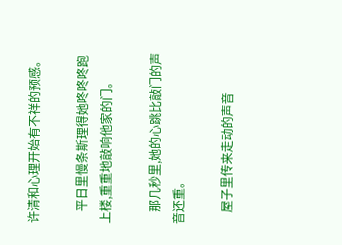许清和心理开始有不祥的预感。

    平日里慢条斯理得她咚咚咚跑上楼,重重地敲响他家的门。

    那几秒里,她的心跳比敲门的声音还重。

    屋子里传来走动的声音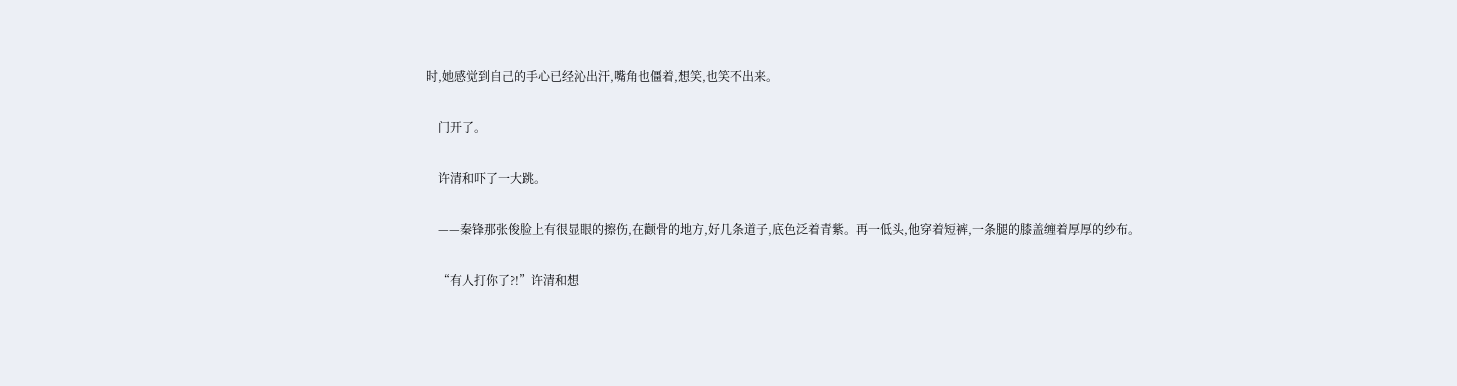时,她感觉到自己的手心已经沁出汗,嘴角也僵着,想笑,也笑不出来。

    门开了。

    许清和吓了一大跳。

    ——秦锋那张俊脸上有很显眼的擦伤,在颧骨的地方,好几条道子,底色泛着青紫。再一低头,他穿着短裤,一条腿的膝盖缠着厚厚的纱布。

    “有人打你了?!”许清和想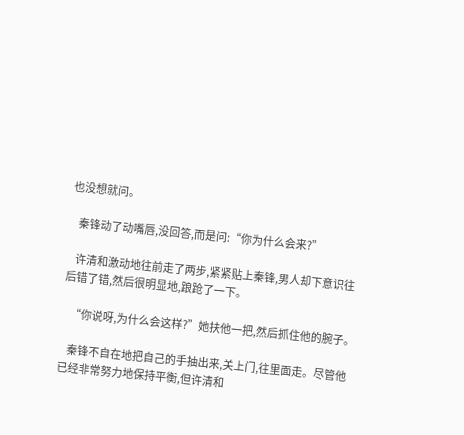也没想就问。

    秦锋动了动嘴唇,没回答,而是问:“你为什么会来?”

    许清和激动地往前走了两步,紧紧贴上秦锋,男人却下意识往后错了错,然后很明显地,踉跄了一下。

    “你说呀,为什么会这样?”她扶他一把,然后抓住他的腕子。

    秦锋不自在地把自己的手抽出来,关上门,往里面走。尽管他已经非常努力地保持平衡,但许清和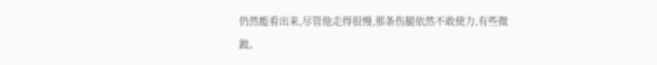仍然能看出来,尽管他走得很慢,那条伤腿依然不敢使力,有些微跛。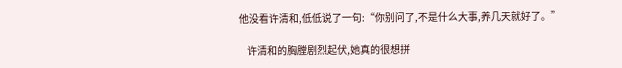他没看许清和,低低说了一句:“你别问了,不是什么大事,养几天就好了。”

    许清和的胸膛剧烈起伏,她真的很想拼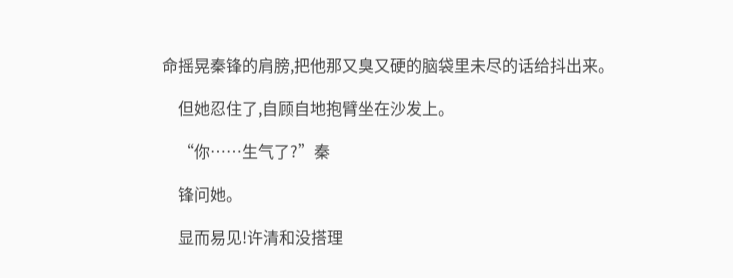命摇晃秦锋的肩膀,把他那又臭又硬的脑袋里未尽的话给抖出来。

    但她忍住了,自顾自地抱臂坐在沙发上。

    “你……生气了?”秦

    锋问她。

    显而易见!许清和没搭理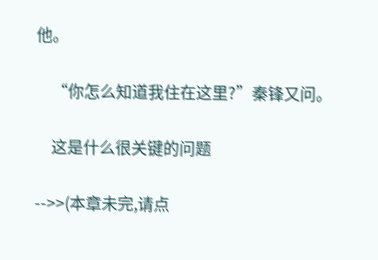他。

    “你怎么知道我住在这里?”秦锋又问。

    这是什么很关键的问题

-->>(本章未完,请点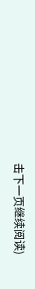击下一页继续阅读)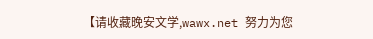【请收藏晚安文学,wawx.net 努力为您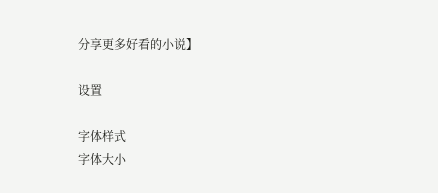分享更多好看的小说】

设置

字体样式
字体大小